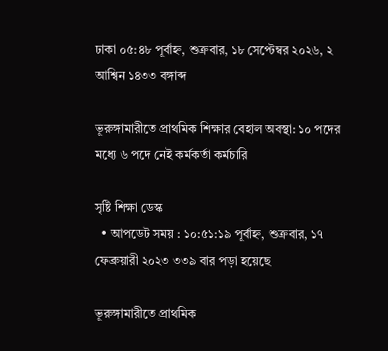ঢাকা ০৫:৪৮ পূর্বাহ্ন, শুক্রবার, ১৮ সেপ্টেম্বর ২০২৬, ২ আশ্বিন ১৪৩৩ বঙ্গাব্দ

ভূরুঙ্গামারীতে প্রাথমিক শিক্ষার বেহাল অবস্থা: ১০ পদের মধ্যে ৬ পদে নেই কর্মকর্তা কর্মচারি

সৃষ্টি শিক্ষা ডেস্ক
  • আপডেট সময় : ১০:৫১:১৯ পূর্বাহ্ন, শুক্রবার, ১৭ ফেব্রুয়ারী ২০২৩ ৩৩৯ বার পড়া হয়েছে

ভূরুঙ্গামারীতে প্রাথমিক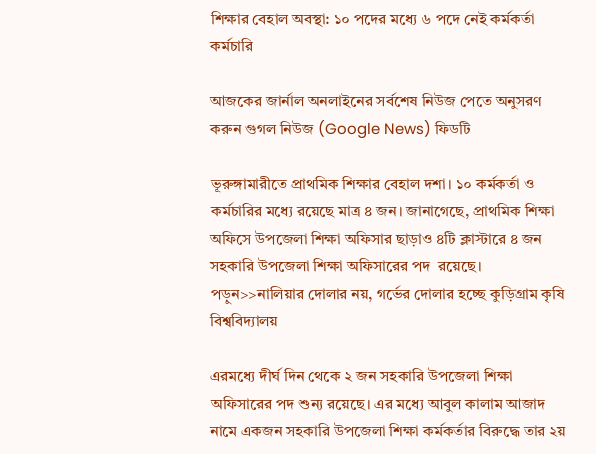শিক্ষার বেহাল অবস্থা: ১০ পদের মধ্যে ৬ পদে নেই কর্মকর্তা কর্মচারি

আজকের জার্নাল অনলাইনের সর্বশেষ নিউজ পেতে অনুসরণ করুন গুগল নিউজ (Google News) ফিডটি

ভূরুঙ্গামারীতে প্রাথমিক শিক্ষার বেহাল দশা। ১০ কর্মকর্তা ও কর্মচারির মধ্যে রয়েছে মাত্র ৪ জন। জানাগেছে, প্রাথমিক শিক্ষা অফিসে উপজেলা শিক্ষা অফিসার ছাড়াও ৪টি ক্লাস্টারে ৪ জন সহকারি উপজেলা শিক্ষা অফিসারের পদ  রয়েছে। পড়ুন>>নালিয়ার দোলার নয়, গর্ভের দোলার হচ্ছে কুড়িগ্রাম কৃষি বিশ্ববিদ্যালয়

এরমধ‍্যে দীর্ঘ দিন থেকে ২ জন সহকারি উপজেলা শিক্ষা অফিসারের পদ শুন্য রয়েছে। এর মধ্যে আবুল কালাম আজাদ নামে একজন সহকারি উপজেলা শিক্ষা কর্মকর্তার বিরুদ্ধে তার ২য়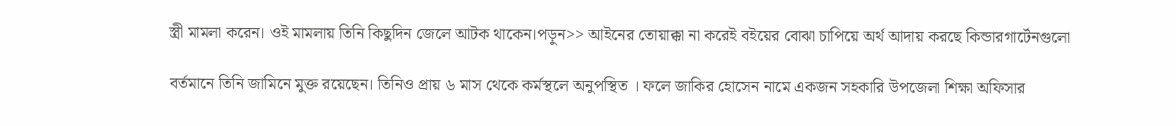স্ত্রী মামলা করেন। ওই মামলায় তিনি কিছুদিন জেলে আটক থাকেন।পড়ুন>> আইনের তোয়াক্কা না করেই বইয়ের বোঝা চাপিয়ে অর্থ আদায় করছে কিন্ডারগার্টেনগুলো

বর্তমানে তিনি জামিনে মুক্ত রয়েছেন। তিনিও প্রায় ৬ মাস থেকে কর্মস্থলে অনুপস্থিত । ফলে জাকির হোসেন নামে একজন সহকারি উপজেলা শিক্ষা অফিসার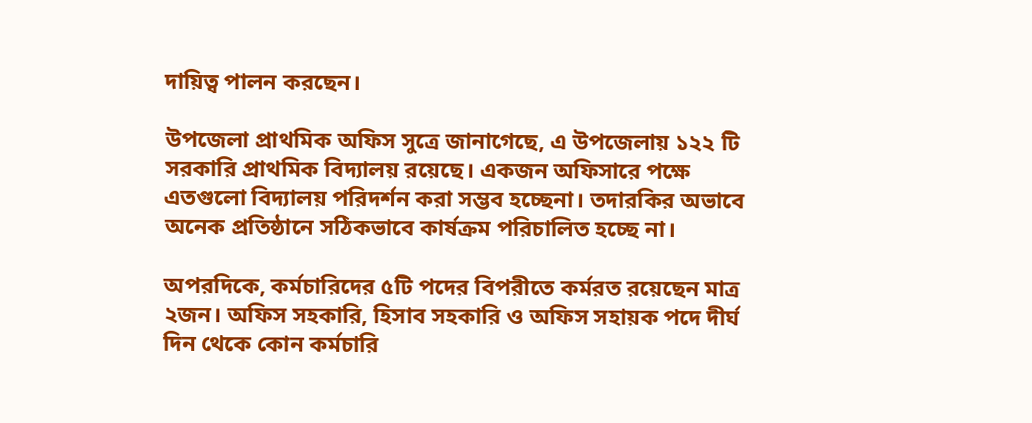দায়িত্ব পালন করছেন।

উপজেলা প্রাথমিক অফিস সুত্রে জানাগেছে, এ উপজেলায় ১২২ টি সরকারি প্রাথমিক বিদ্যালয় রয়েছে। একজন অফিসারে পক্ষে এতগুলো বিদ্যালয় পরিদর্শন করা সম্ভব হচ্ছেনা। তদারকির অভাবে  অনেক প্রতিষ্ঠানে সঠিকভাবে কার্ষক্রম পরিচালিত হচ্ছে না।

অপরদিকে, কর্মচারিদের ৫টি পদের বিপরীতে কর্মরত রয়েছেন মাত্র ২জন। অফিস সহকারি, হিসাব সহকারি ও অফিস সহায়ক পদে দীর্ঘ দিন থেকে কোন কর্মচারি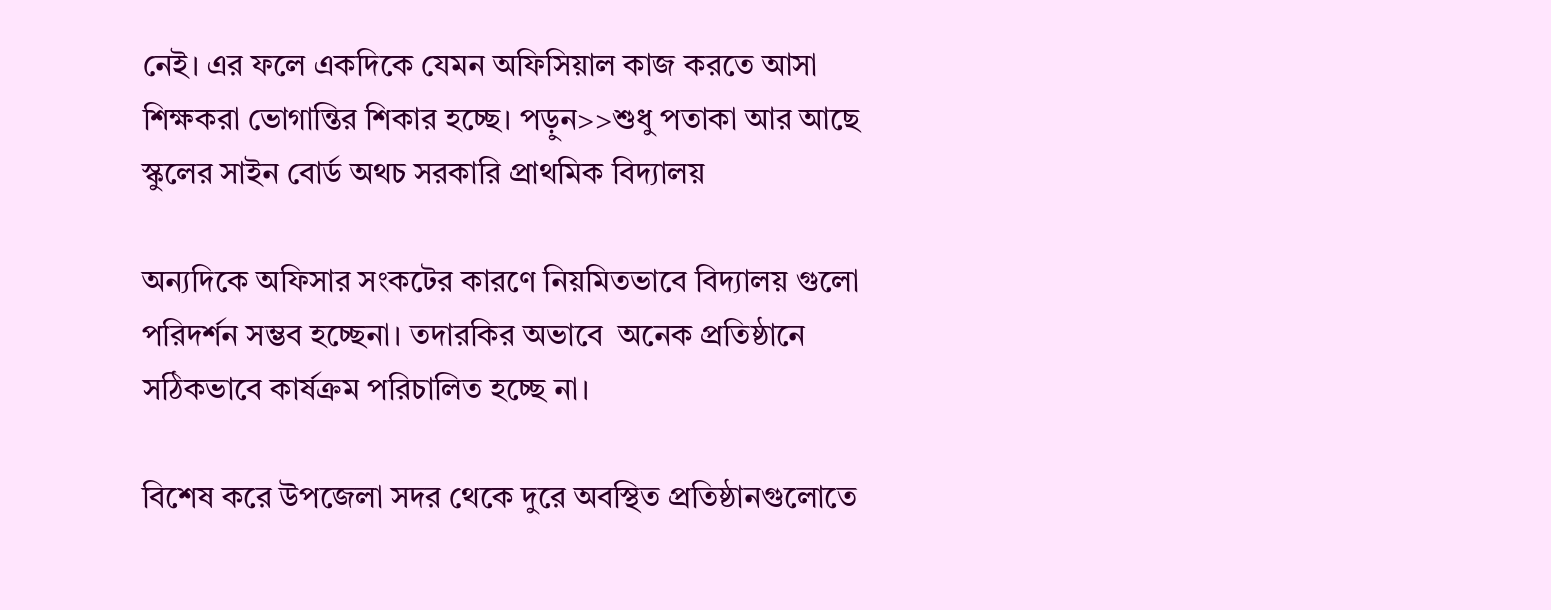নেই। এর ফলে একদিকে যেমন অফিসিয়াল কাজ করতে আসা শিক্ষকরা ভোগান্তির শিকার হচ্ছে। পড়ুন>>শুধু পতাকা আর আছে স্কুলের সাইন বোর্ড অথচ সরকারি প্রাথমিক বিদ্যালয়

অন্যদিকে অফিসার সংকটের কারণে নিয়মিতভাবে বিদ্যালয় গুলো পরিদর্শন সম্ভব হচ্ছেনা। তদারকির অভাবে  অনেক প্রতিষ্ঠানে সঠিকভাবে কার্ষক্রম পরিচালিত হচ্ছে না।

বিশেষ করে উপজেলা সদর থেকে দুরে অবস্থিত প্রতিষ্ঠানগুলোতে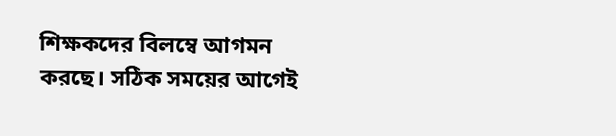শিক্ষকদের বিলম্বে আগমন করছে। সঠিক সময়ের আগেই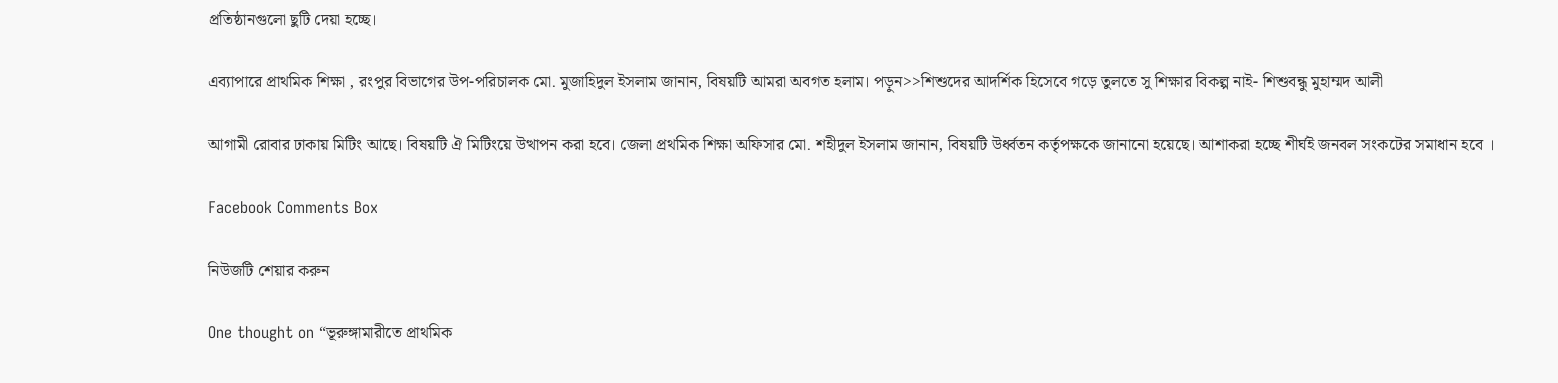প্রতিষ্ঠানগুলো ছুটি দেয়া হচ্ছে।

এব্যাপারে প্রাথমিক শিক্ষা , রংপুর বিভাগের উপ-পরিচালক মো. মুজাহিদুল ইসলাম জানান, বিষয়টি আমরা অবগত হলাম। পড়ুন>>শিশুদের আদর্শিক হিসেবে গড়ে তুলতে সু শিক্ষার বিকল্প নাই- শিশুবন্ধু মুহাম্মদ আলী

আগামী রোবার ঢাকায় মিটিং আছে। বিষয়টি ঐ মিটিংয়ে উত্থাপন করা হবে। জেলা প্রথমিক শিক্ষা অফিসার মো. শহীদুল ইসলাম জানান, বিষয়টি উর্ধ্বতন কর্তৃপক্ষকে জানানো হয়েছে। আশাকরা হচ্ছে শীর্ঘই জনবল সংকটের সমাধান হবে ।

Facebook Comments Box

নিউজটি শেয়ার করুন

One thought on “ভূরুঙ্গামারীতে প্রাথমিক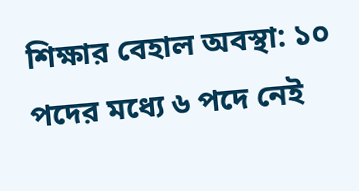শিক্ষার বেহাল অবস্থা: ১০ পদের মধ্যে ৬ পদে নেই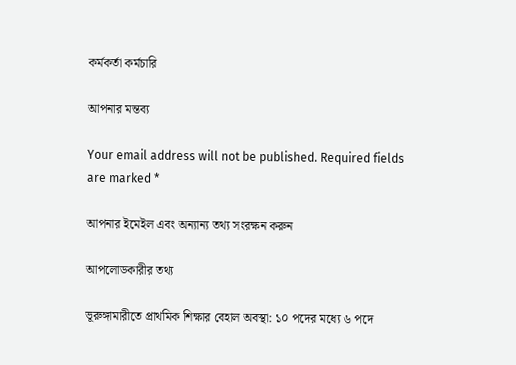কর্মকর্তা কর্মচারি

আপনার মন্তব্য

Your email address will not be published. Required fields are marked *

আপনার ইমেইল এবং অন্যান্য তথ্য সংরক্ষন করুন

আপলোডকারীর তথ্য

ভূরুঙ্গামারীতে প্রাথমিক শিক্ষার বেহাল অবস্থা: ১০ পদের মধ্যে ৬ পদে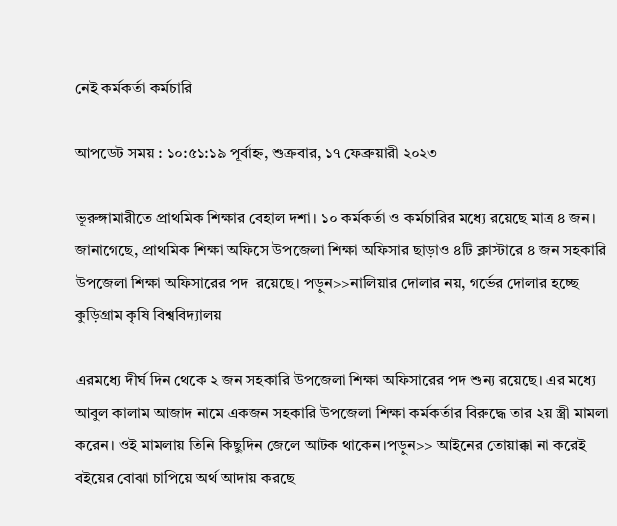নেই কর্মকর্তা কর্মচারি

আপডেট সময় : ১০:৫১:১৯ পূর্বাহ্ন, শুক্রবার, ১৭ ফেব্রুয়ারী ২০২৩

ভূরুঙ্গামারীতে প্রাথমিক শিক্ষার বেহাল দশা। ১০ কর্মকর্তা ও কর্মচারির মধ্যে রয়েছে মাত্র ৪ জন। জানাগেছে, প্রাথমিক শিক্ষা অফিসে উপজেলা শিক্ষা অফিসার ছাড়াও ৪টি ক্লাস্টারে ৪ জন সহকারি উপজেলা শিক্ষা অফিসারের পদ  রয়েছে। পড়ুন>>নালিয়ার দোলার নয়, গর্ভের দোলার হচ্ছে কুড়িগ্রাম কৃষি বিশ্ববিদ্যালয়

এরমধ‍্যে দীর্ঘ দিন থেকে ২ জন সহকারি উপজেলা শিক্ষা অফিসারের পদ শুন্য রয়েছে। এর মধ্যে আবুল কালাম আজাদ নামে একজন সহকারি উপজেলা শিক্ষা কর্মকর্তার বিরুদ্ধে তার ২য় স্ত্রী মামলা করেন। ওই মামলায় তিনি কিছুদিন জেলে আটক থাকেন।পড়ুন>> আইনের তোয়াক্কা না করেই বইয়ের বোঝা চাপিয়ে অর্থ আদায় করছে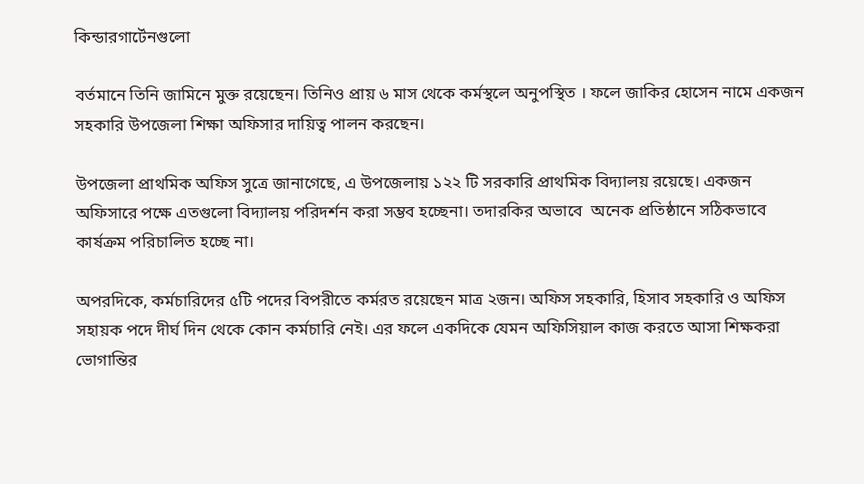কিন্ডারগার্টেনগুলো

বর্তমানে তিনি জামিনে মুক্ত রয়েছেন। তিনিও প্রায় ৬ মাস থেকে কর্মস্থলে অনুপস্থিত । ফলে জাকির হোসেন নামে একজন সহকারি উপজেলা শিক্ষা অফিসার দায়িত্ব পালন করছেন।

উপজেলা প্রাথমিক অফিস সুত্রে জানাগেছে, এ উপজেলায় ১২২ টি সরকারি প্রাথমিক বিদ্যালয় রয়েছে। একজন অফিসারে পক্ষে এতগুলো বিদ্যালয় পরিদর্শন করা সম্ভব হচ্ছেনা। তদারকির অভাবে  অনেক প্রতিষ্ঠানে সঠিকভাবে কার্ষক্রম পরিচালিত হচ্ছে না।

অপরদিকে, কর্মচারিদের ৫টি পদের বিপরীতে কর্মরত রয়েছেন মাত্র ২জন। অফিস সহকারি, হিসাব সহকারি ও অফিস সহায়ক পদে দীর্ঘ দিন থেকে কোন কর্মচারি নেই। এর ফলে একদিকে যেমন অফিসিয়াল কাজ করতে আসা শিক্ষকরা ভোগান্তির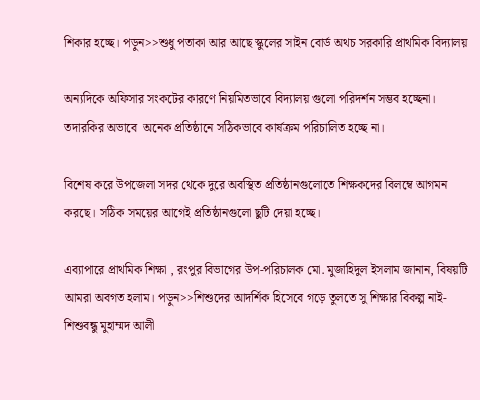শিকার হচ্ছে। পড়ুন>>শুধু পতাকা আর আছে স্কুলের সাইন বোর্ড অথচ সরকারি প্রাথমিক বিদ্যালয়

অন্যদিকে অফিসার সংকটের কারণে নিয়মিতভাবে বিদ্যালয় গুলো পরিদর্শন সম্ভব হচ্ছেনা। তদারকির অভাবে  অনেক প্রতিষ্ঠানে সঠিকভাবে কার্ষক্রম পরিচালিত হচ্ছে না।

বিশেষ করে উপজেলা সদর থেকে দুরে অবস্থিত প্রতিষ্ঠানগুলোতে শিক্ষকদের বিলম্বে আগমন করছে। সঠিক সময়ের আগেই প্রতিষ্ঠানগুলো ছুটি দেয়া হচ্ছে।

এব্যাপারে প্রাথমিক শিক্ষা , রংপুর বিভাগের উপ-পরিচালক মো. মুজাহিদুল ইসলাম জানান, বিষয়টি আমরা অবগত হলাম। পড়ুন>>শিশুদের আদর্শিক হিসেবে গড়ে তুলতে সু শিক্ষার বিকল্প নাই- শিশুবন্ধু মুহাম্মদ আলী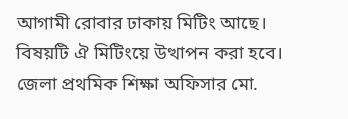আগামী রোবার ঢাকায় মিটিং আছে। বিষয়টি ঐ মিটিংয়ে উত্থাপন করা হবে। জেলা প্রথমিক শিক্ষা অফিসার মো.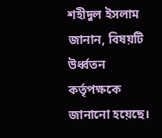শহীদুল ইসলাম জানান, বিষয়টি উর্ধ্বতন কর্তৃপক্ষকে জানানো হয়েছে।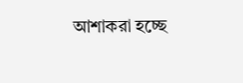আশাকরা হচ্ছে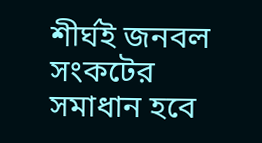শীর্ঘই জনবল সংকটের সমাধান হবে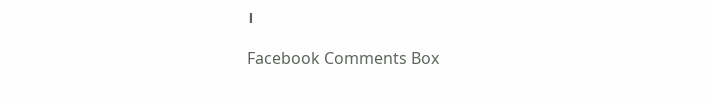।

Facebook Comments Box